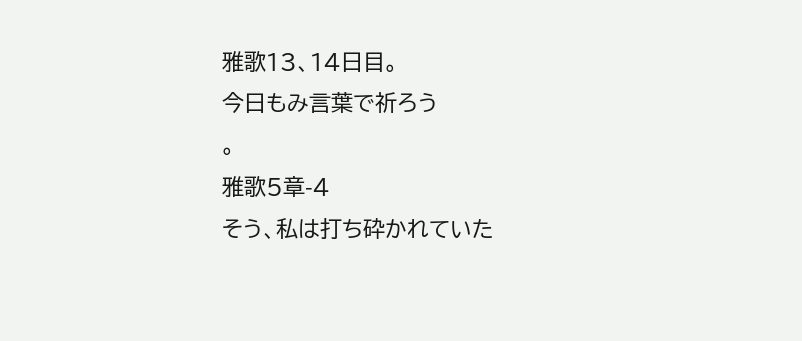雅歌13、14日目。
今日もみ言葉で祈ろう
。
雅歌5章-4
そう、私は打ち砕かれていた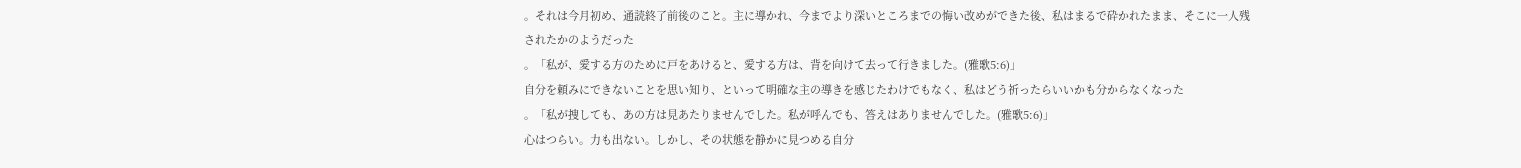。それは今月初め、通読終了前後のこと。主に導かれ、今までより深いところまでの悔い改めができた後、私はまるで砕かれたまま、そこに一人残されたかのようだった
。「私が、愛する方のために戸をあけると、愛する方は、背を向けて去って行きました。(雅歌5:6)」
自分を頼みにできないことを思い知り、といって明確な主の導きを感じたわけでもなく、私はどう祈ったらいいかも分からなくなった
。「私が捜しても、あの方は見あたりませんでした。私が呼んでも、答えはありませんでした。(雅歌5:6)」
心はつらい。力も出ない。しかし、その状態を静かに見つめる自分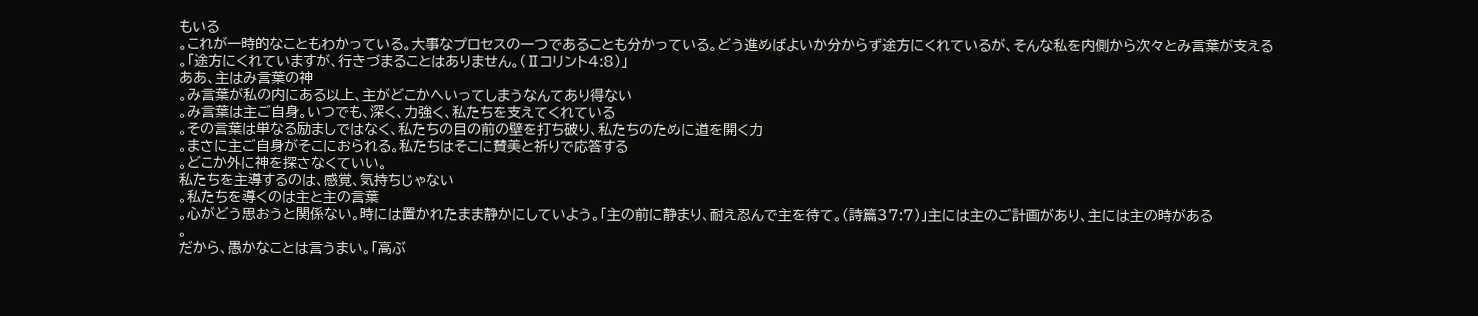もいる
。これが一時的なこともわかっている。大事なプロセスの一つであることも分かっている。どう進めばよいか分からず途方にくれているが、そんな私を内側から次々とみ言葉が支える
。「途方にくれていますが、行きづまることはありません。(Ⅱコリント4:8)」
ああ、主はみ言葉の神
。み言葉が私の内にある以上、主がどこかへいってしまうなんてあり得ない
。み言葉は主ご自身。いつでも、深く、力強く、私たちを支えてくれている
。その言葉は単なる励ましではなく、私たちの目の前の壁を打ち破り、私たちのために道を開く力
。まさに主ご自身がそこにおられる。私たちはそこに賛美と祈りで応答する
。どこか外に神を探さなくていい。
私たちを主導するのは、感覚、気持ちじゃない
。私たちを導くのは主と主の言葉
。心がどう思おうと関係ない。時には置かれたまま静かにしていよう。「主の前に静まり、耐え忍んで主を待て。(詩篇37:7)」主には主のご計画があり、主には主の時がある
。
だから、愚かなことは言うまい。「高ぶ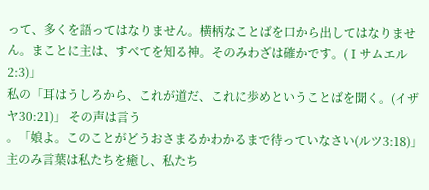って、多くを語ってはなりません。横柄なことばを口から出してはなりません。まことに主は、すべてを知る神。そのみわざは確かです。(Ⅰサムエル2:3)」
私の「耳はうしろから、これが道だ、これに歩めということばを聞く。(イザヤ30:21)」 その声は言う
。「娘よ。このことがどうおさまるかわかるまで待っていなさい(ルツ3:18)」
主のみ言葉は私たちを癒し、私たち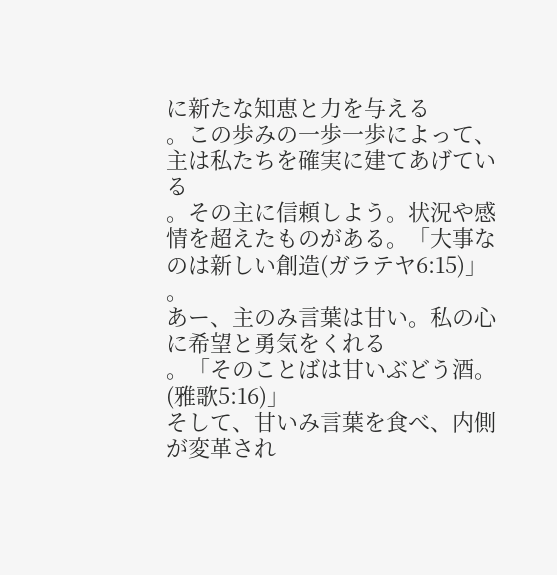に新たな知恵と力を与える
。この歩みの一歩一歩によって、主は私たちを確実に建てあげている
。その主に信頼しよう。状況や感情を超えたものがある。「大事なのは新しい創造(ガラテヤ6:15)」
。
あー、主のみ言葉は甘い。私の心に希望と勇気をくれる
。「そのことばは甘いぶどう酒。(雅歌5:16)」
そして、甘いみ言葉を食べ、内側が変革され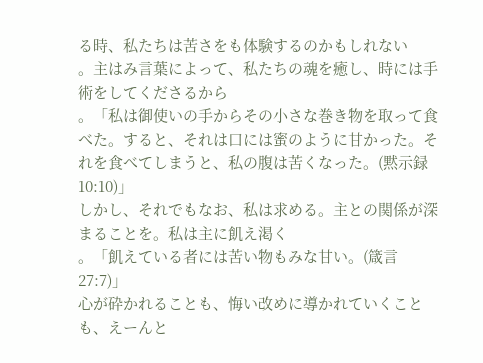る時、私たちは苦さをも体験するのかもしれない
。主はみ言葉によって、私たちの魂を癒し、時には手術をしてくださるから
。「私は御使いの手からその小さな巻き物を取って食べた。すると、それは口には蜜のように甘かった。それを食べてしまうと、私の腹は苦くなった。(黙示録10:10)」
しかし、それでもなお、私は求める。主との関係が深まることを。私は主に飢え渇く
。「飢えている者には苦い物もみな甘い。(箴言27:7)」
心が砕かれることも、悔い改めに導かれていくことも、えーんと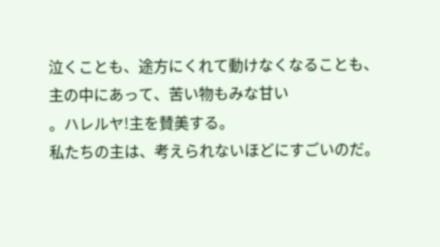泣くことも、途方にくれて動けなくなることも、主の中にあって、苦い物もみな甘い
。ハレルヤ!主を賛美する。
私たちの主は、考えられないほどにすごいのだ。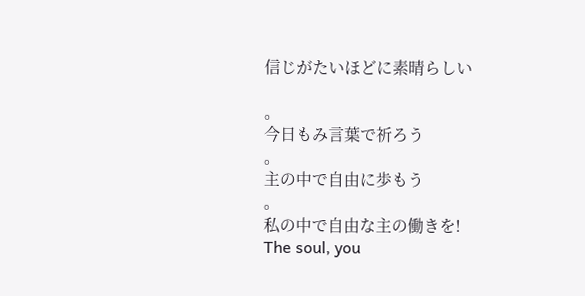信じがたいほどに素晴らしい

。
今日もみ言葉で祈ろう
。
主の中で自由に歩もう
。
私の中で自由な主の働きを!
The soul, you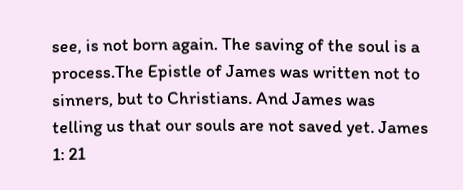see, is not born again. The saving of the soul is a process.The Epistle of James was written not to sinners, but to Christians. And James was telling us that our souls are not saved yet. James 1: 21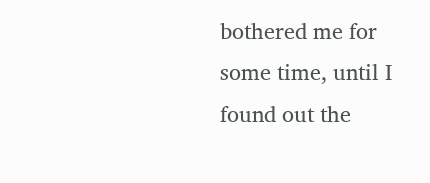bothered me for some time, until I found out the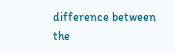difference between the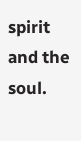spirit and the soul.